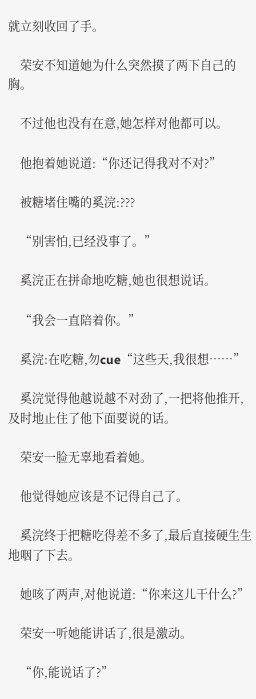就立刻收回了手。

    荣安不知道她为什么突然摸了两下自己的胸。

    不过他也没有在意,她怎样对他都可以。

    他抱着她说道:“你还记得我对不对?”

    被糖堵住嘴的奚浣:???

    “别害怕,已经没事了。”

    奚浣正在拼命地吃糖,她也很想说话。

    “我会一直陪着你。”

    奚浣:在吃糖,勿cue“这些天,我很想……”

    奚浣觉得他越说越不对劲了,一把将他推开,及时地止住了他下面要说的话。

    荣安一脸无辜地看着她。

    他觉得她应该是不记得自己了。

    奚浣终于把糖吃得差不多了,最后直接硬生生地咽了下去。

    她咳了两声,对他说道:“你来这儿干什么?”

    荣安一听她能讲话了,很是激动。

    “你,能说话了?”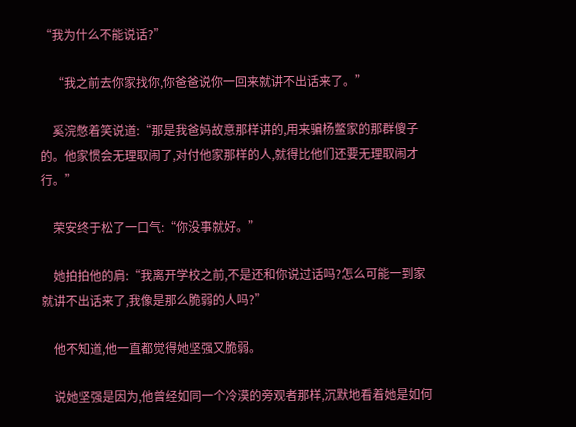“我为什么不能说话?”

    “我之前去你家找你,你爸爸说你一回来就讲不出话来了。”

    奚浣憋着笑说道:“那是我爸妈故意那样讲的,用来骗杨鳖家的那群傻子的。他家惯会无理取闹了,对付他家那样的人,就得比他们还要无理取闹才行。”

    荣安终于松了一口气:“你没事就好。”

    她拍拍他的肩:“我离开学校之前,不是还和你说过话吗?怎么可能一到家就讲不出话来了,我像是那么脆弱的人吗?”

    他不知道,他一直都觉得她坚强又脆弱。

    说她坚强是因为,他曾经如同一个冷漠的旁观者那样,沉默地看着她是如何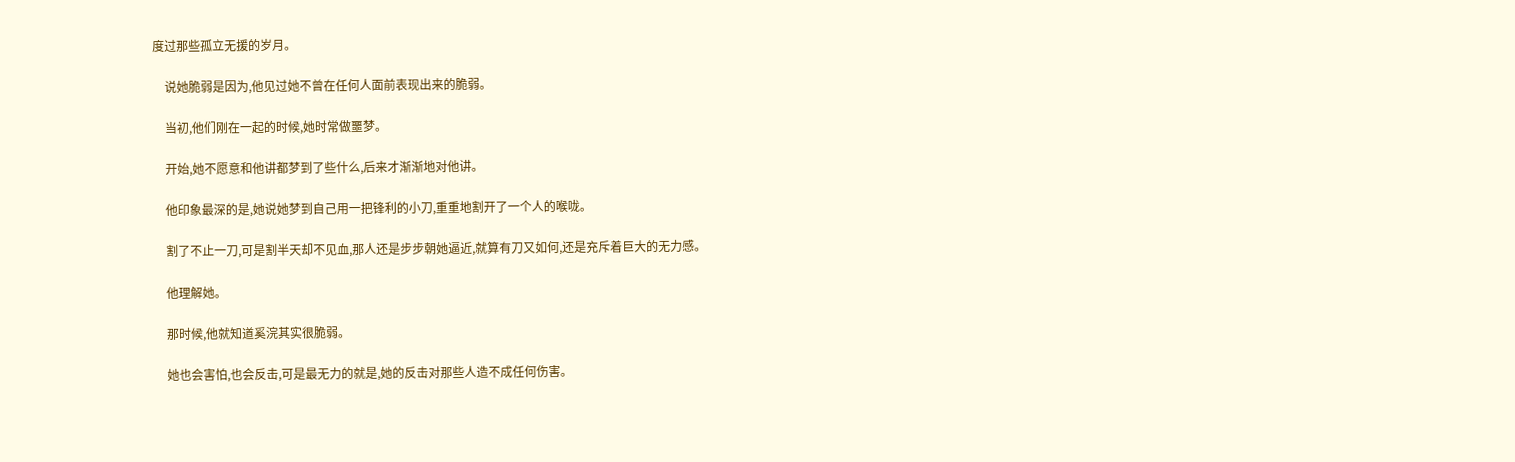度过那些孤立无援的岁月。

    说她脆弱是因为,他见过她不曾在任何人面前表现出来的脆弱。

    当初,他们刚在一起的时候,她时常做噩梦。

    开始,她不愿意和他讲都梦到了些什么,后来才渐渐地对他讲。

    他印象最深的是,她说她梦到自己用一把锋利的小刀,重重地割开了一个人的喉咙。

    割了不止一刀,可是割半天却不见血,那人还是步步朝她逼近,就算有刀又如何,还是充斥着巨大的无力感。

    他理解她。

    那时候,他就知道奚浣其实很脆弱。

    她也会害怕,也会反击,可是最无力的就是,她的反击对那些人造不成任何伤害。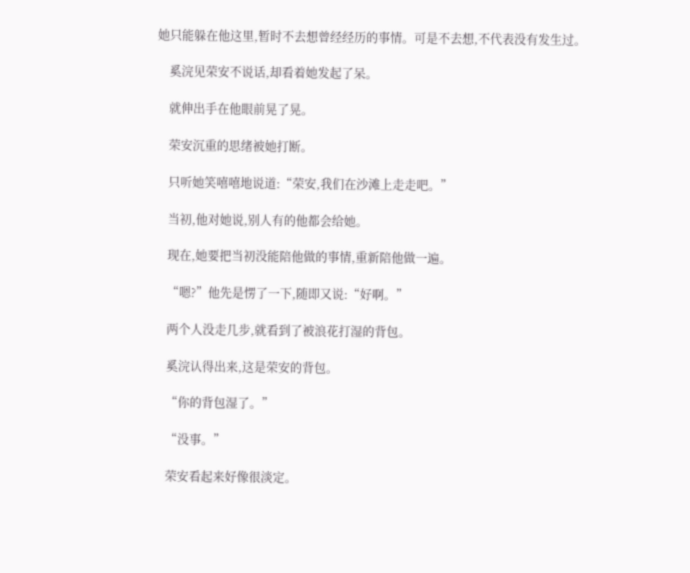她只能躲在他这里,暂时不去想曾经经历的事情。可是不去想,不代表没有发生过。

    奚浣见荣安不说话,却看着她发起了呆。

    就伸出手在他眼前晃了晃。

    荣安沉重的思绪被她打断。

    只听她笑嘻嘻地说道:“荣安,我们在沙滩上走走吧。”

    当初,他对她说,别人有的他都会给她。

    现在,她要把当初没能陪他做的事情,重新陪他做一遍。

    “嗯?”他先是愣了一下,随即又说:“好啊。”

    两个人没走几步,就看到了被浪花打湿的背包。

    奚浣认得出来,这是荣安的背包。

    “你的背包湿了。”

    “没事。”

    荣安看起来好像很淡定。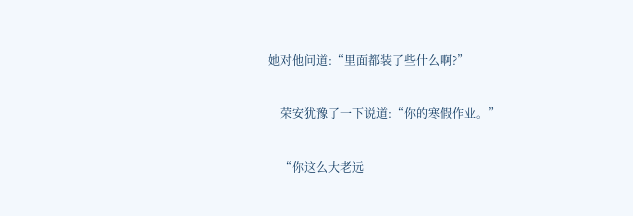她对他问道:“里面都装了些什么啊?”

    荣安犹豫了一下说道:“你的寒假作业。”

    “你这么大老远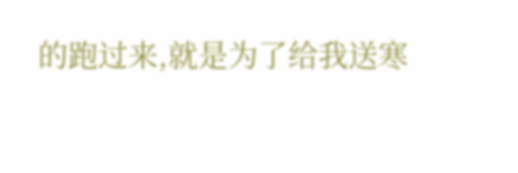的跑过来,就是为了给我送寒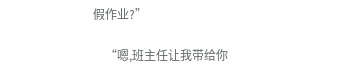假作业?”

    “嗯,班主任让我带给你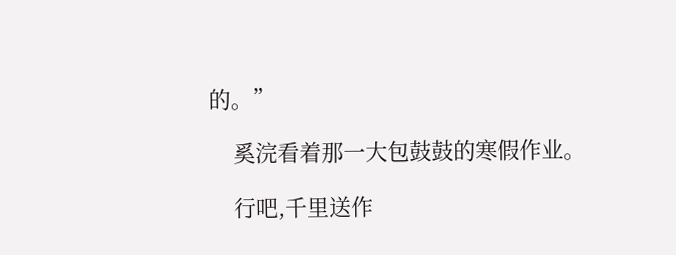的。”

    奚浣看着那一大包鼓鼓的寒假作业。

    行吧,千里送作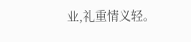业,礼重情义轻。